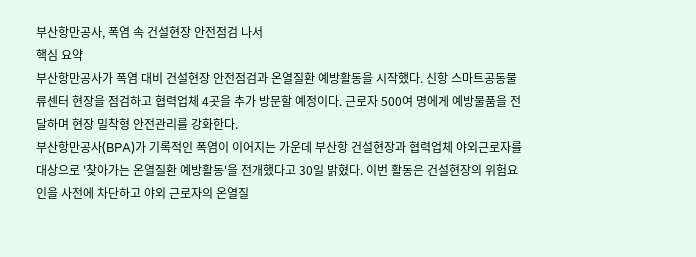부산항만공사, 폭염 속 건설현장 안전점검 나서
핵심 요약
부산항만공사가 폭염 대비 건설현장 안전점검과 온열질환 예방활동을 시작했다. 신항 스마트공동물류센터 현장을 점검하고 협력업체 4곳을 추가 방문할 예정이다. 근로자 500여 명에게 예방물품을 전달하며 현장 밀착형 안전관리를 강화한다.
부산항만공사(BPA)가 기록적인 폭염이 이어지는 가운데 부산항 건설현장과 협력업체 야외근로자를 대상으로 '찾아가는 온열질환 예방활동'을 전개했다고 30일 밝혔다. 이번 활동은 건설현장의 위험요인을 사전에 차단하고 야외 근로자의 온열질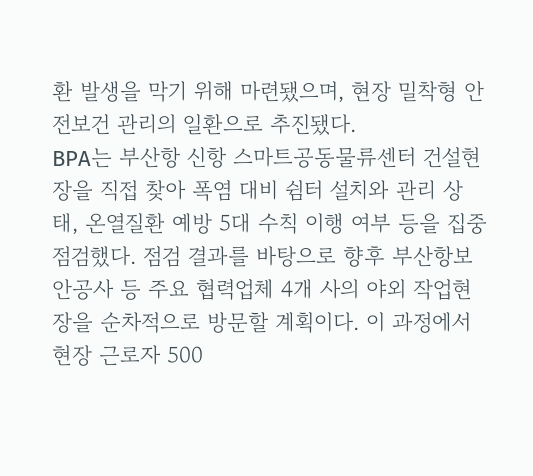환 발생을 막기 위해 마련됐으며, 현장 밀착형 안전보건 관리의 일환으로 추진됐다.
BPA는 부산항 신항 스마트공동물류센터 건설현장을 직접 찾아 폭염 대비 쉼터 설치와 관리 상태, 온열질환 예방 5대 수칙 이행 여부 등을 집중 점검했다. 점검 결과를 바탕으로 향후 부산항보안공사 등 주요 협력업체 4개 사의 야외 작업현장을 순차적으로 방문할 계획이다. 이 과정에서 현장 근로자 500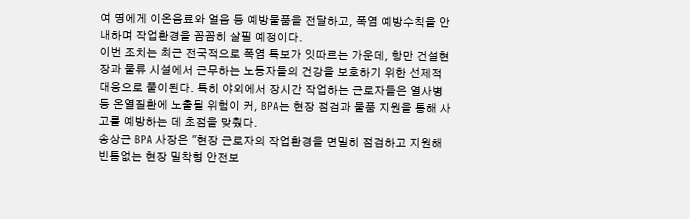여 명에게 이온음료와 얼음 등 예방물품을 전달하고, 폭염 예방수칙을 안내하며 작업환경을 꼼꼼히 살필 예정이다.
이번 조치는 최근 전국적으로 폭염 특보가 잇따르는 가운데, 항만 건설현장과 물류 시설에서 근무하는 노동자들의 건강을 보호하기 위한 선제적 대응으로 풀이된다. 특히 야외에서 장시간 작업하는 근로자들은 열사병 등 온열질환에 노출될 위험이 커, BPA는 현장 점검과 물품 지원을 통해 사고를 예방하는 데 초점을 맞췄다.
송상근 BPA 사장은 "현장 근로자의 작업환경을 면밀히 점검하고 지원해 빈틈없는 현장 밀착형 안전보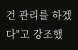건 관리를 하겠다"고 강조했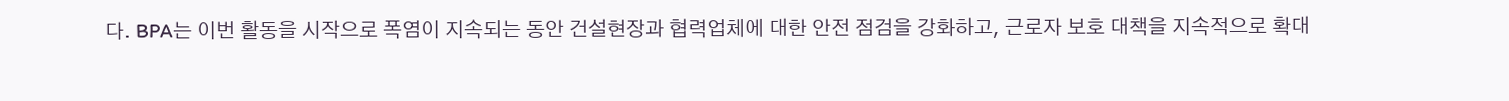다. BPA는 이번 활동을 시작으로 폭염이 지속되는 동안 건설현장과 협력업체에 대한 안전 점검을 강화하고, 근로자 보호 대책을 지속적으로 확대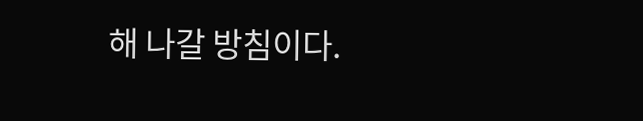해 나갈 방침이다.